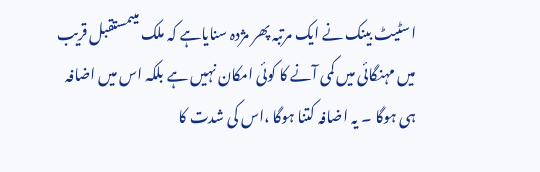اسٹیٹ بینک نے ایک مرتبہ پھر مژدہ سنایاہے کہ ملک میںمستقبل قریب میں مہنگائی میں کمی آنے کا کوئی امکان نہیں ہے بلکہ اس میں اضافہ ہی ہوگا ۔ یہ اضافہ کتنا ہوگا ،اس کی شدت کا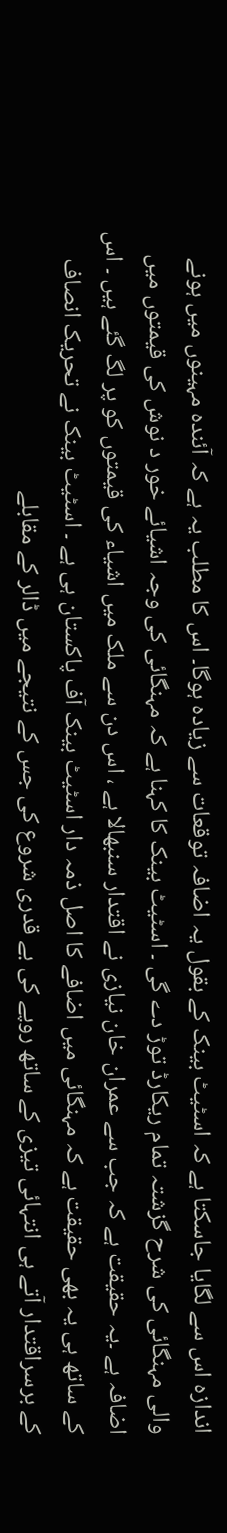اندازہ اس سے لگایا جاسکتا ہے کہ اسٹیٹ بینک کے بقول یہ اضافہ توقعات سے زیادہ ہوگا۔ اس کا مطلب یہ ہے کہ آئندہ مہینوں میں ہونے والی مہنگائی کی شرح گزشتہ تمام ریکارڈ توڑ دے گی ۔ اسٹیٹ بینک کا کہنا ہے کہ مہنگائی کی وجہ اشیائے خور د نوش کی قیمتوں میں اضافہ ہے ۔یہ حقیقت ہے کہ جب سے عمران خان نیازی نے اقتدار سنبھالا ہے ، اس دن سے ملک میں اشیاء کی قیمتوں کو پر لگ گئے ہیں ۔ اس کے ساتھ ہی یہ بھی حقیقت ہے کہ مہنگائی میں اضافے کا اصل ذمہ دار اسٹیٹ بینک آف پاکستان ہی ہے ۔ اسٹیٹ بینک نے تحریک انصاف کے برسراقتدار آتے ہی انتہائی تیزی کے ساتھ روپے کی بے قدری شروع کی جس کے نتیجے میں ڈالر کے مقابلے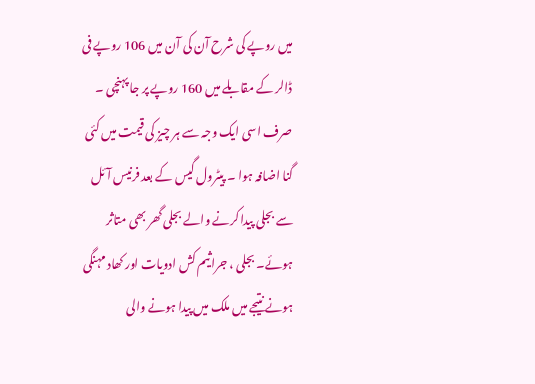میں روپے کی شرح آن کی آن میں 106 روپے فی ڈالر کے مقابلے میں 160 روپے پر جا پہنچی ۔ صرف اسی ایک وجہ سے ہر چیز کی قیمت میں کئی گنا اضافہ ہوا ۔ پیٹرول گیس کے بعد فرنیس آئل سے بجلی پیدا کرنے والے بجلی گھر بھی متاثر ہوئے۔ بجلی ، جراثیم کش ادویات اور کھاد مہنگی ہونے نتیجے میں ملک میں پیدا ہونے والی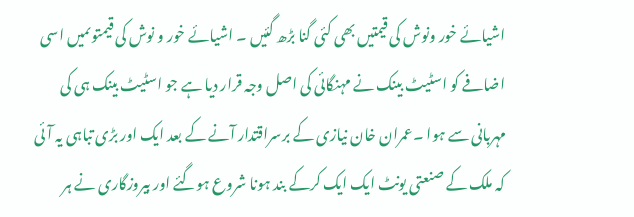اشیائے خور ونوش کی قیمتیں بھی کئی گنا بڑھ گئیں ۔ اشیائے خور و نوش کی قیمتوںمیں اسی اضافے کو اسٹیٹ بینک نے مہنگائی کی اصل وجہ قرار دیا ہے جو اسٹیٹ بینک ہی کی مہربانی سے ہوا ۔عمران خان نیازی کے برسراقتدار آنے کے بعد ایک اور بڑی تباہی یہ آئی کہ ملک کے صنعتی یونٹ ایک ایک کرکے بند ہونا شروع ہوگئے اور بیروزگاری نے ہر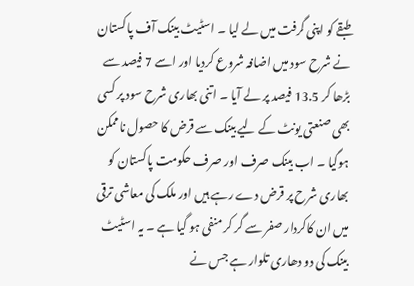طبقے کو اپنی گرفت میں لے لیا ۔ اسٹیٹ بینک آف پاکستان نے شرح سود میں اضافہ شروع کردیا اور اسے 7 فیصد سے بڑھا کر 13.5 فیصد پر لے آیا ۔ اتنی بھاری شرح سود پر کسی بھی صنعتی یونٹ کے لیے بینک سے قرض کا حصول ناممکن ہوگیا ۔ اب بینک صرف اور صرف حکومت پاکستان کو بھاری شرح پر قرض دے رہے ہیں اور ملک کی معاشی ترقی میں ان کاکردار صفر سے گر کر منفی ہو گیا ہے ۔ یہ اسٹیٹ بینک کی دو دھاری تلوار ہے جس نے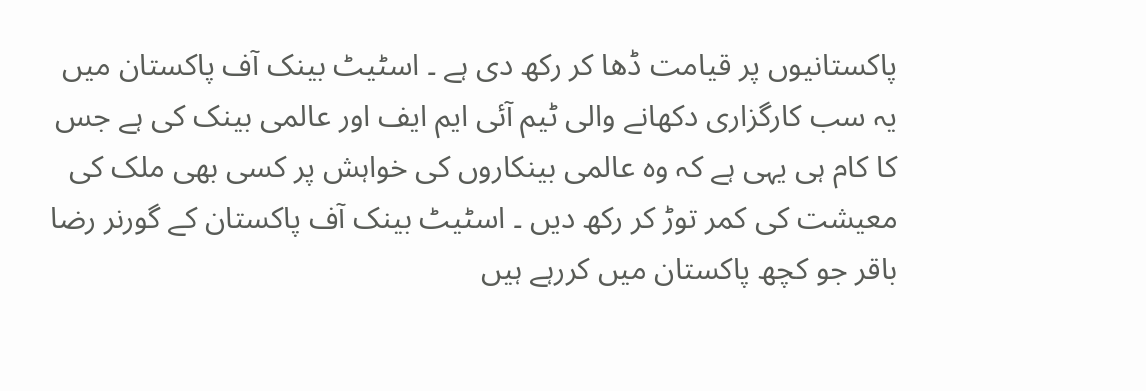پاکستانیوں پر قیامت ڈھا کر رکھ دی ہے ۔ اسٹیٹ بینک آف پاکستان میں یہ سب کارگزاری دکھانے والی ٹیم آئی ایم ایف اور عالمی بینک کی ہے جس کا کام ہی یہی ہے کہ وہ عالمی بینکاروں کی خواہش پر کسی بھی ملک کی معیشت کی کمر توڑ کر رکھ دیں ۔ اسٹیٹ بینک آف پاکستان کے گورنر رضا باقر جو کچھ پاکستان میں کررہے ہیں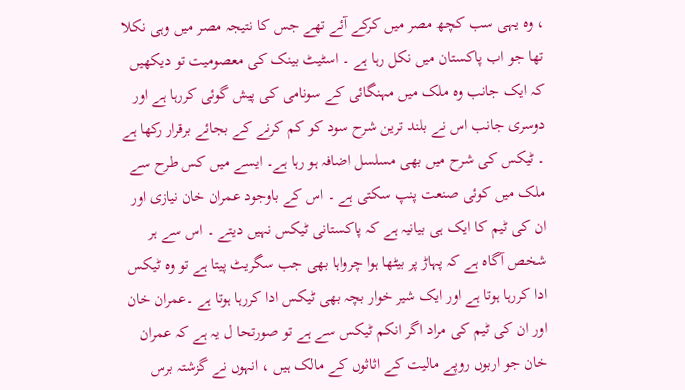، وہ یہی سب کچھ مصر میں کرکے آئے تھے جس کا نتیجہ مصر میں وہی نکلا تھا جو اب پاکستان میں نکل رہا ہے ۔ اسٹیٹ بینک کی معصومیت تو دیکھیں کہ ایک جانب وہ ملک میں مہنگائی کے سونامی کی پیش گوئی کررہا ہے اور دوسری جانب اس نے بلند ترین شرح سود کو کم کرنے کے بجائے برقرار رکھا ہے ۔ ٹیکس کی شرح میں بھی مسلسل اضافہ ہو رہا ہے۔ ایسے میں کس طرح سے ملک میں کوئی صنعت پنپ سکتی ہے ۔ اس کے باوجود عمران خان نیازی اور ان کی ٹیم کا ایک ہی بیانیہ ہے کہ پاکستانی ٹیکس نہیں دیتے ۔ اس سے ہر شخص آگاہ ہے کہ پہاڑ پر بیٹھا ہوا چرواہا بھی جب سگریٹ پیتا ہے تو وہ ٹیکس ادا کررہا ہوتا ہے اور ایک شیر خوار بچہ بھی ٹیکس ادا کررہا ہوتا ہے ۔عمران خان اور ان کی ٹیم کی مراد اگر انکم ٹیکس سے ہے تو صورتحا ل یہ ہے کہ عمران خان جو اربوں روپے مالیت کے اثاثوں کے مالک ہیں ، انہوں نے گزشتہ برس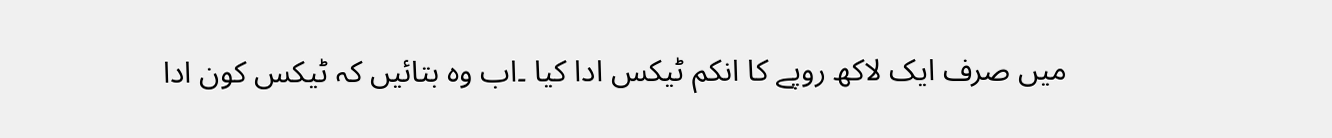میں صرف ایک لاکھ روپے کا انکم ٹیکس ادا کیا ۔اب وہ بتائیں کہ ٹیکس کون ادا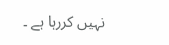نہیں کررہا ہے ۔